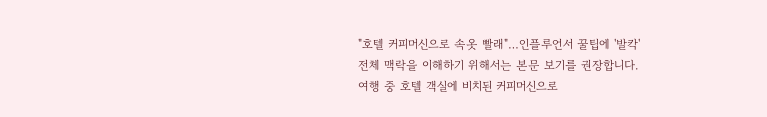"호텔 커피머신으로 속옷 빨래"…인플루언서 꿀팁에 '발칵'
전체 맥락을 이해하기 위해서는 본문 보기를 권장합니다.
여행 중 호텔 객실에 비치된 커피머신으로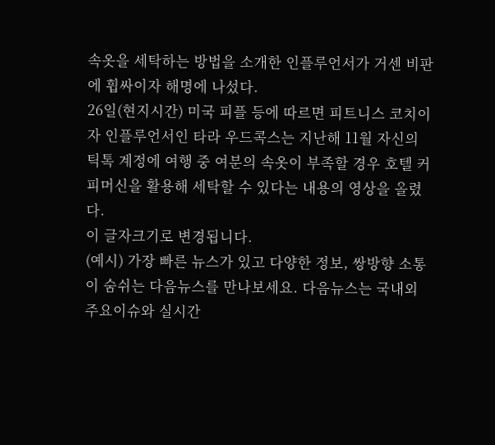속옷을 세탁하는 방법을 소개한 인플루언서가 거센 비판에 휩싸이자 해명에 나섰다.
26일(현지시간) 미국 피플 등에 따르면 피트니스 코치이자 인플루언서인 타라 우드콕스는 지난해 11월 자신의 틱톡 계정에 여행 중 여분의 속옷이 부족할 경우 호텔 커피머신을 활용해 세탁할 수 있다는 내용의 영상을 올렸다.
이 글자크기로 변경됩니다.
(예시) 가장 빠른 뉴스가 있고 다양한 정보, 쌍방향 소통이 숨쉬는 다음뉴스를 만나보세요. 다음뉴스는 국내외 주요이슈와 실시간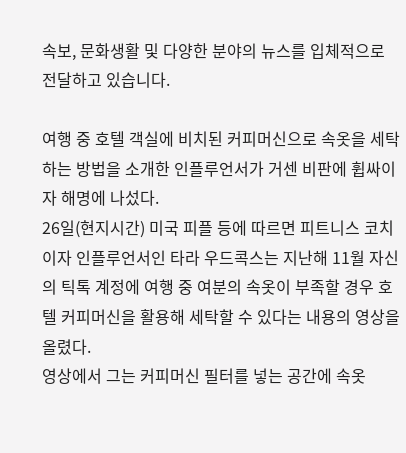속보, 문화생활 및 다양한 분야의 뉴스를 입체적으로 전달하고 있습니다.

여행 중 호텔 객실에 비치된 커피머신으로 속옷을 세탁하는 방법을 소개한 인플루언서가 거센 비판에 휩싸이자 해명에 나섰다.
26일(현지시간) 미국 피플 등에 따르면 피트니스 코치이자 인플루언서인 타라 우드콕스는 지난해 11월 자신의 틱톡 계정에 여행 중 여분의 속옷이 부족할 경우 호텔 커피머신을 활용해 세탁할 수 있다는 내용의 영상을 올렸다.
영상에서 그는 커피머신 필터를 넣는 공간에 속옷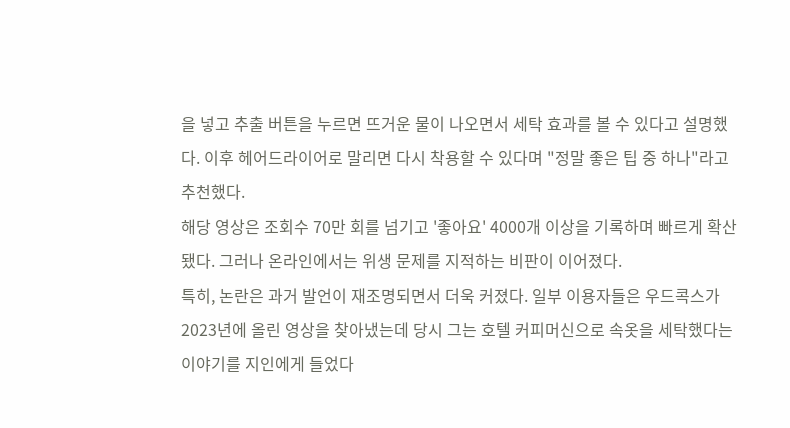을 넣고 추출 버튼을 누르면 뜨거운 물이 나오면서 세탁 효과를 볼 수 있다고 설명했다. 이후 헤어드라이어로 말리면 다시 착용할 수 있다며 "정말 좋은 팁 중 하나"라고 추천했다.
해당 영상은 조회수 70만 회를 넘기고 '좋아요' 4000개 이상을 기록하며 빠르게 확산됐다. 그러나 온라인에서는 위생 문제를 지적하는 비판이 이어졌다.
특히, 논란은 과거 발언이 재조명되면서 더욱 커졌다. 일부 이용자들은 우드콕스가 2023년에 올린 영상을 찾아냈는데 당시 그는 호텔 커피머신으로 속옷을 세탁했다는 이야기를 지인에게 들었다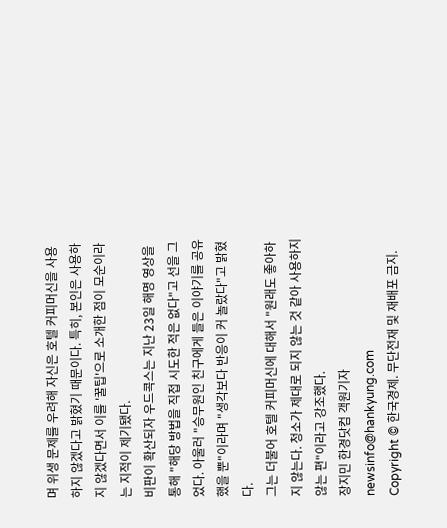며 위생 문제를 우려해 자신은 호텔 커피머신을 사용하지 않겠다고 밝혔기 때문이다. 특히, 본인은 사용하지 않겠다면서 이를 '꿀팁'으로 소개한 점이 모순이라는 지적이 제기됐다.
비판이 확산되자 우드콕스는 지난 23일 해명 영상을 통해 "해당 방법을 직접 시도한 적은 없다"고 선을 그었다. 아울러 "승무원인 친구에게 들은 이야기를 공유했을 뿐"이라며 "생각보다 반응이 커 놀랐다"고 밝혔다.
그는 더불어 호텔 커피머신에 대해서 "원래도 좋아하지 않는다. 청소가 제대로 되지 않는 것 같아 사용하지 않는 편"이라고 강조했다.
장지민 한경닷컴 객원기자 newsinfo@hankyung.com
Copyright © 한국경제. 무단전재 및 재배포 금지.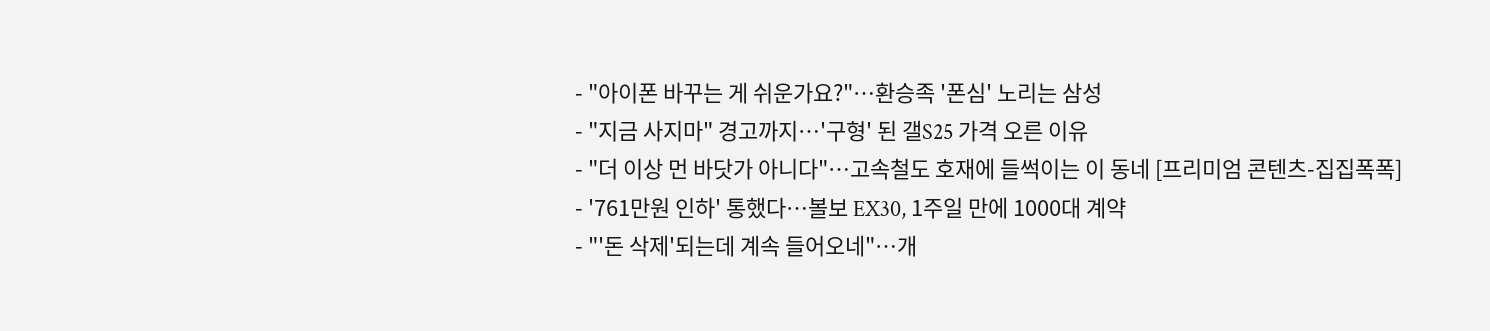- "아이폰 바꾸는 게 쉬운가요?"…환승족 '폰심' 노리는 삼성
- "지금 사지마" 경고까지…'구형' 된 갤S25 가격 오른 이유
- "더 이상 먼 바닷가 아니다"…고속철도 호재에 들썩이는 이 동네 [프리미엄 콘텐츠-집집폭폭]
- '761만원 인하' 통했다…볼보 EX30, 1주일 만에 1000대 계약
- "'돈 삭제'되는데 계속 들어오네"…개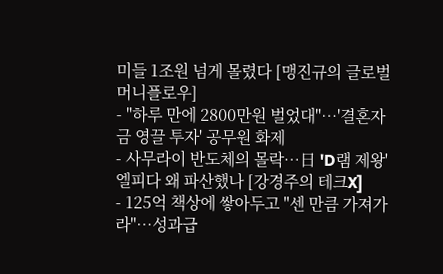미들 1조원 넘게 몰렸다 [맹진규의 글로벌 머니플로우]
- "하루 만에 2800만원 벌었대"…'결혼자금 영끌 투자' 공무원 화제
- 사무라이 반도체의 몰락…日 'D램 제왕' 엘피다 왜 파산했나 [강경주의 테크X]
- 125억 책상에 쌓아두고 "센 만큼 가져가라"…성과급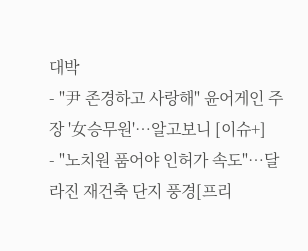대박
- "尹 존경하고 사랑해" 윤어게인 주장 '女승무원'…알고보니 [이슈+]
- "노치원 품어야 인허가 속도"…달라진 재건축 단지 풍경[프리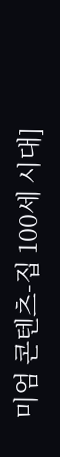미엄 콘텐츠-집 100세 시대]